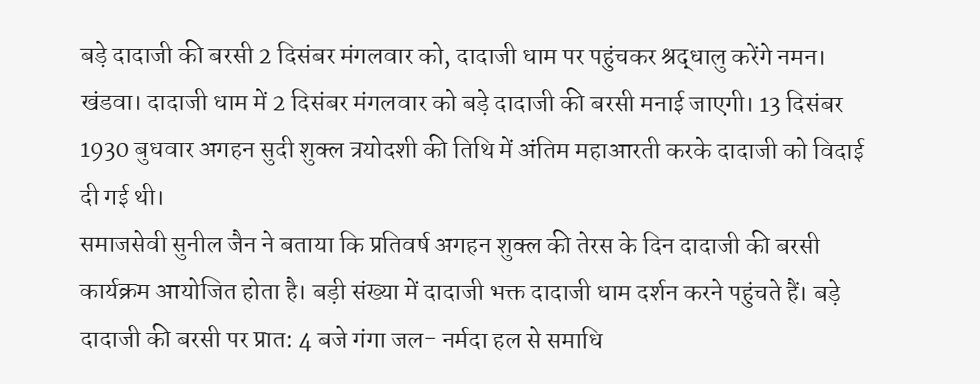बड़े दादाजी की बरसी 2 दिसंबर मंगलवार को, दादाजी धाम पर पहुंचकर श्रद्धालु करेंगे नमन।
खंडवा। दादाजी धाम में 2 दिसंबर मंगलवार को बड़े दादाजी की बरसी मनाई जाएगी। 13 दिसंबर 1930 बुधवार अगहन सुदी शुक्ल त्रयोदशी की तिथि में अंतिम महाआरती करके दादाजी को विदाई दी गई थी।
समाजसेवी सुनील जैन ने बताया कि प्रतिवर्ष अगहन शुक्ल की तेरस के दिन दादाजी की बरसी कार्यक्रम आयोजित होता है। बड़ी संख्या में दादाजी भक्त दादाजी धाम दर्शन करने पहुंचते हैं। बड़े दादाजी की बरसी पर प्रात: 4 बजे गंगा जल- नर्मदा हल से समाधि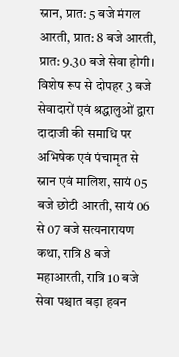स्नान, प्रात: 5 बजे मंगल आरती, प्रात: 8 बजे आरती, प्रात: 9.30 बजे सेवा होगी।
विशेष रूप से दोपहर 3 बजे सेवादारों एवं श्रद्धालुओं द्वारा दादाजी की समाधि पर अभिषेक एवं पंचामृत से स्नान एवं मालिश, सायं 05 बजे छोटी आरती, सायं 06 से 07 बजे सत्यनारायण कथा, रात्रि 8 बजे महाआरती, रात्रि 10 बजे सेवा पश्चात बड़ा हवन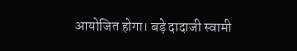आयोजित होगा। बड़े दादाजी स्वामी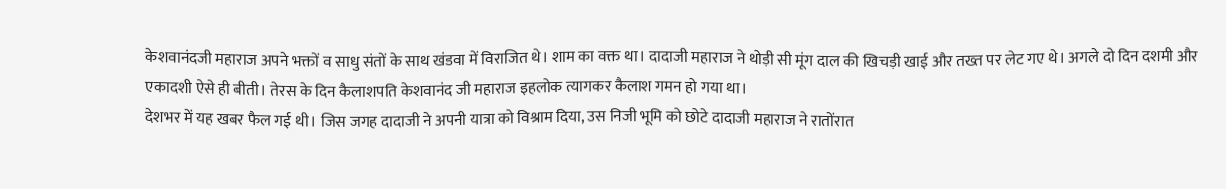केशवानंदजी महाराज अपने भक्तों व साधु संतों के साथ खंडवा में विराजित थे। शाम का वक्त था। दादाजी महाराज ने थोड़ी सी मूंग दाल की खिचड़ी खाई और तख्त पर लेट गए थे। अगले दो दिन दशमी और एकादशी ऐसे ही बीती। तेरस के दिन कैलाशपति केशवानंद जी महाराज इहलोक त्यागकर कैलाश गमन हो गया था।
देशभर में यह खबर फैल गई थी। जिस जगह दादाजी ने अपनी यात्रा को विश्राम दिया, उस निजी भूमि को छोटे दादाजी महाराज ने रातोंरात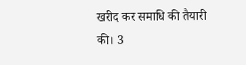खरीद कर समाधि की तैयारी की। 3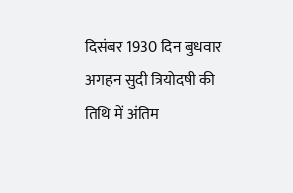दिसंबर 1930 दिन बुधवार अगहन सुदी त्रियोदषी की तिथि में अंतिम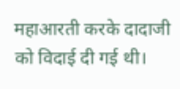महाआरती करके दादाजी को विदाई दी गई थी।